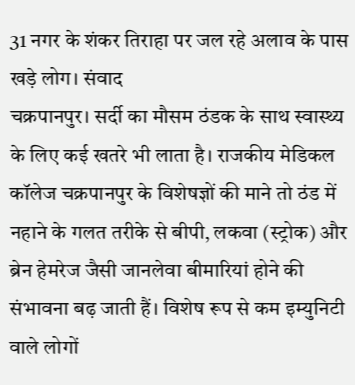31 नगर के शंकर तिराहा पर जल रहे अलाव के पास खड़े लोग। संवाद
चक्रपानपुर। सर्दी का मौसम ठंडक के साथ स्वास्थ्य के लिए कई खतरे भी लाता है। राजकीय मेडिकल कॉलेज चक्रपानपुर के विशेषज्ञों की माने तो ठंड में नहाने के गलत तरीके से बीपी, लकवा (स्ट्रोक) और ब्रेन हेमरेज जैसी जानलेवा बीमारियां होने की संभावना बढ़ जाती हैं। विशेष रूप से कम इम्युनिटी वाले लोगों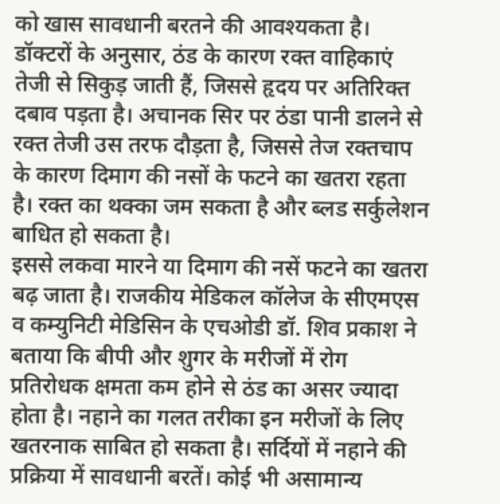को खास सावधानी बरतने की आवश्यकता है।
डॉक्टरों के अनुसार, ठंड के कारण रक्त वाहिकाएं तेजी से सिकुड़ जाती हैं, जिससे हृदय पर अतिरिक्त दबाव पड़ता है। अचानक सिर पर ठंडा पानी डालने से रक्त तेजी उस तरफ दौड़ता है, जिससे तेज रक्तचाप के कारण दिमाग की नसों के फटने का खतरा रहता है। रक्त का थक्का जम सकता है और ब्लड सर्कुलेशन बाधित हो सकता है।
इससे लकवा मारने या दिमाग की नसें फटने का खतरा बढ़ जाता है। राजकीय मेडिकल कॉलेज के सीएमएस व कम्युनिटी मेडिसिन के एचओडी डॉ. शिव प्रकाश ने बताया कि बीपी और शुगर के मरीजों में रोग प्रतिरोधक क्षमता कम होने से ठंड का असर ज्यादा होता है। नहाने का गलत तरीका इन मरीजों के लिए खतरनाक साबित हो सकता है। सर्दियों में नहाने की प्रक्रिया में सावधानी बरतें। कोई भी असामान्य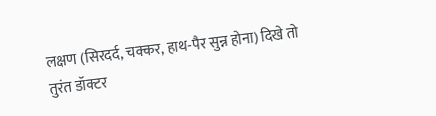लक्षण (सिरदर्द, चक्कर, हाथ-पैर सुन्न होना) दिखे तो तुरंत डॉक्टर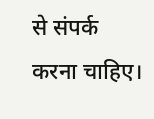से संपर्क करना चाहिए।